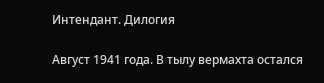Интендант. Дилогия

Август 1941 года. В тылу вермахта остался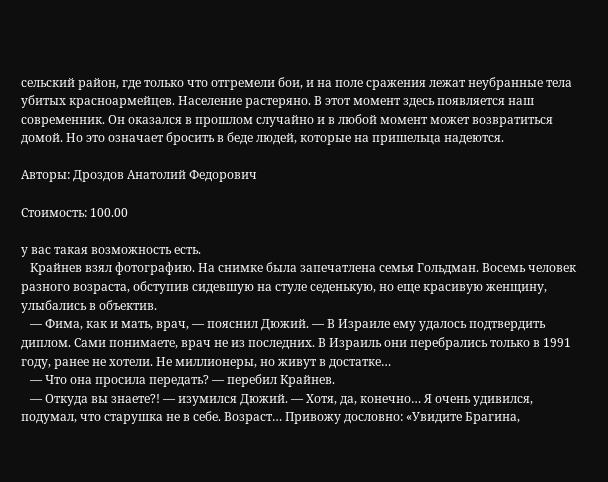сельский район, где только что отгремели бои, и на поле сражения лежат неубранные тела убитых красноармейцев. Население растеряно. В этот момент здесь появляется наш современник. Он оказался в прошлом случайно и в любой момент может возвратиться домой. Но это означает бросить в беде людей, которые на пришельца надеются.

Авторы: Дроздов Анатолий Федорович

Стоимость: 100.00

у вас такая возможность есть.
   Крайнев взял фотографию. На снимке была запечатлена семья Гольдман. Восемь человек разного возраста, обступив сидевшую на стуле седенькую, но еще красивую женщину, улыбались в объектив.
   — Фима, как и мать, врач, — пояснил Дюжий. — В Израиле ему удалось подтвердить диплом. Сами понимаете, врач не из последних. В Израиль они перебрались только в 1991 году, ранее не хотели. Не миллионеры, но живут в достатке…
   — Что она просила передать? — перебил Крайнев.
   — Откуда вы знаете?! — изумился Дюжий. — Хотя, да, конечно… Я очень удивился, подумал, что старушка не в себе. Возраст… Привожу дословно: «Увидите Брагина,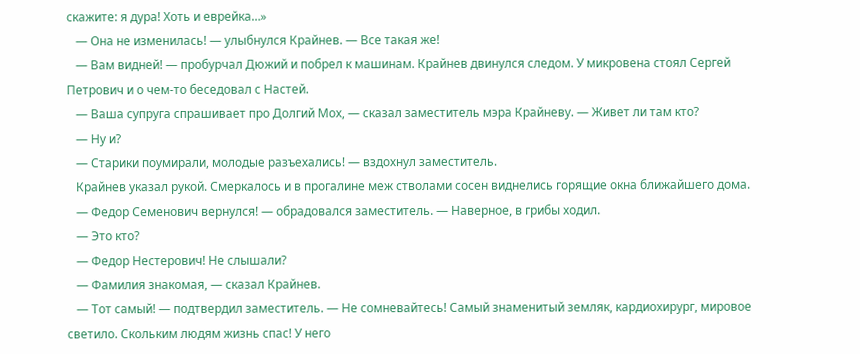скажите: я дура! Хоть и еврейка…»
   — Она не изменилась! — улыбнулся Крайнев. — Все такая же!
   — Вам видней! — пробурчал Дюжий и побрел к машинам. Крайнев двинулся следом. У микровена стоял Сергей Петрович и о чем-то беседовал с Настей.
   — Ваша супруга спрашивает про Долгий Мох, — сказал заместитель мэра Крайневу. — Живет ли там кто?
   — Ну и?
   — Старики поумирали, молодые разъехались! — вздохнул заместитель.
   Крайнев указал рукой. Смеркалось и в прогалине меж стволами сосен виднелись горящие окна ближайшего дома.
   — Федор Семенович вернулся! — обрадовался заместитель. — Наверное, в грибы ходил.
   — Это кто?
   — Федор Нестерович! Не слышали?
   — Фамилия знакомая, — сказал Крайнев.
   — Тот самый! — подтвердил заместитель. — Не сомневайтесь! Самый знаменитый земляк, кардиохирург, мировое светило. Скольким людям жизнь спас! У него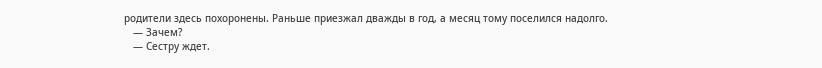родители здесь похоронены. Раньше приезжал дважды в год, а месяц тому поселился надолго.
   — Зачем?
   — Сестру ждет.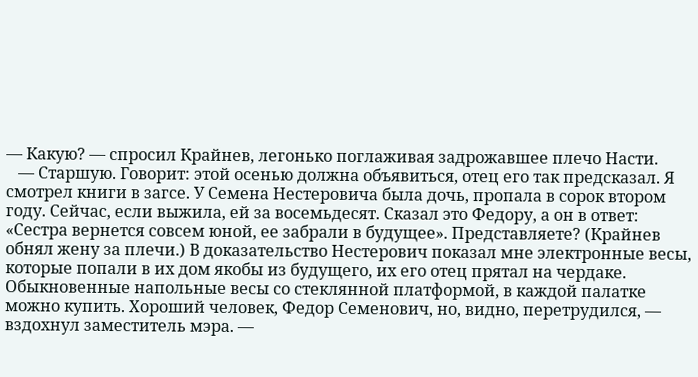— Какую? — спросил Крайнев, легонько поглаживая задрожавшее плечо Насти.
   — Старшую. Говорит: этой осенью должна объявиться, отец его так предсказал. Я смотрел книги в загсе. У Семена Нестеровича была дочь, пропала в сорок втором году. Сейчас, если выжила, ей за восемьдесят. Сказал это Федору, а он в ответ: «Сестра вернется совсем юной, ее забрали в будущее». Представляете? (Крайнев обнял жену за плечи.) В доказательство Нестерович показал мне электронные весы, которые попали в их дом якобы из будущего, их его отец прятал на чердаке. Обыкновенные напольные весы со стеклянной платформой, в каждой палатке можно купить. Хороший человек, Федор Семенович, но, видно, перетрудился, — вздохнул заместитель мэра. —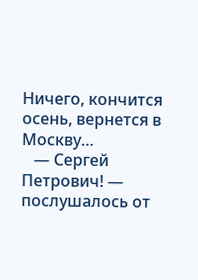Ничего, кончится осень, вернется в Москву…
   — Сергей Петрович! — послушалось от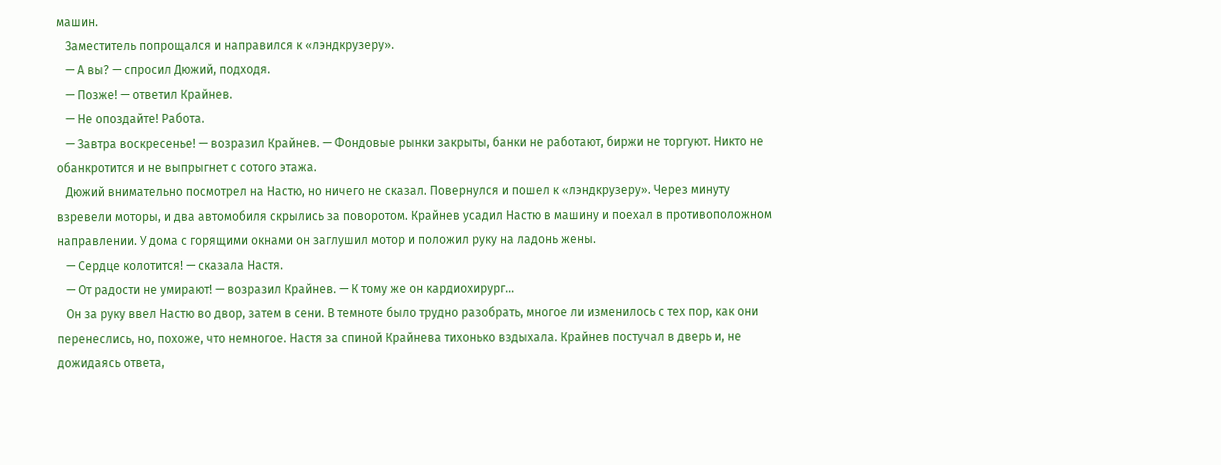машин.
   Заместитель попрощался и направился к «лэндкрузеру».
   — А вы? — спросил Дюжий, подходя.
   — Позже! — ответил Крайнев.
   — Не опоздайте! Работа.
   — Завтра воскресенье! — возразил Крайнев. — Фондовые рынки закрыты, банки не работают, биржи не торгуют. Никто не обанкротится и не выпрыгнет с сотого этажа.
   Дюжий внимательно посмотрел на Настю, но ничего не сказал. Повернулся и пошел к «лэндкрузеру». Через минуту взревели моторы, и два автомобиля скрылись за поворотом. Крайнев усадил Настю в машину и поехал в противоположном направлении. У дома с горящими окнами он заглушил мотор и положил руку на ладонь жены.
   — Сердце колотится! — сказала Настя.
   — От радости не умирают! — возразил Крайнев. — К тому же он кардиохирург…
   Он за руку ввел Настю во двор, затем в сени. В темноте было трудно разобрать, многое ли изменилось с тех пор, как они перенеслись, но, похоже, что немногое. Настя за спиной Крайнева тихонько вздыхала. Крайнев постучал в дверь и, не дожидаясь ответа,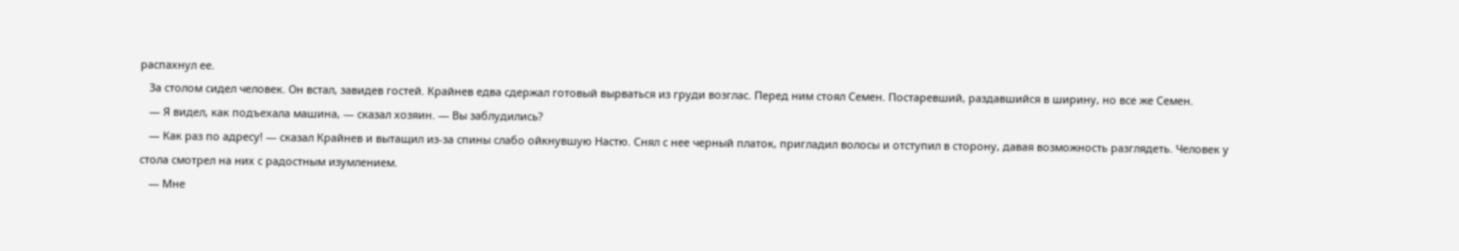распахнул ее.
   За столом сидел человек. Он встал, завидев гостей. Крайнев едва сдержал готовый вырваться из груди возглас. Перед ним стоял Семен. Постаревший, раздавшийся в ширину, но все же Семен.
   — Я видел, как подъехала машина, — сказал хозяин. — Вы заблудились?
   — Как раз по адресу! — сказал Крайнев и вытащил из-за спины слабо ойкнувшую Настю. Снял с нее черный платок, пригладил волосы и отступил в сторону, давая возможность разглядеть. Человек у стола смотрел на них с радостным изумлением.
   — Мне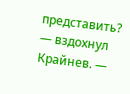представить? — вздохнул Крайнев. —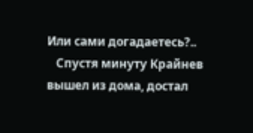Или сами догадаетесь?..
   Спустя минуту Крайнев вышел из дома, достал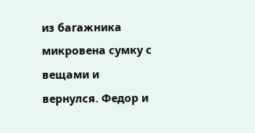из багажника микровена сумку с вещами и вернулся. Федор и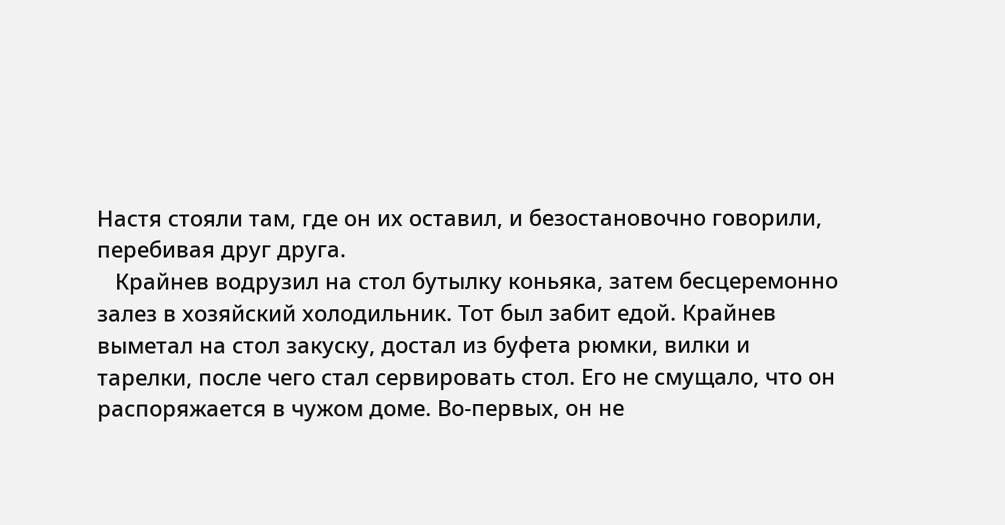Настя стояли там, где он их оставил, и безостановочно говорили, перебивая друг друга.
   Крайнев водрузил на стол бутылку коньяка, затем бесцеремонно залез в хозяйский холодильник. Тот был забит едой. Крайнев выметал на стол закуску, достал из буфета рюмки, вилки и тарелки, после чего стал сервировать стол. Его не смущало, что он распоряжается в чужом доме. Во-первых, он не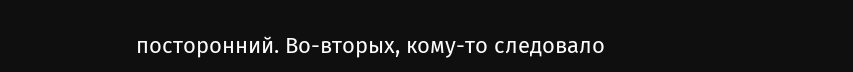посторонний. Во-вторых, кому-то следовало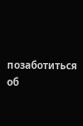позаботиться об